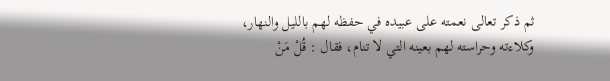ثم ذكر تعالى نعمته على عبيده في حفظه لهم بالليل والنهار، وكلاءته وحراسته لهم بعينه التي لا تنام، فقال : قُلْ مَنْ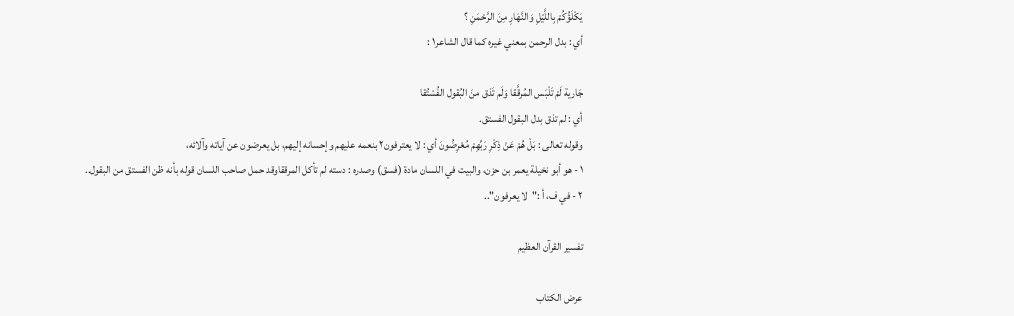يَكْلَؤُكُمْ بِاللَّيْلِ وَالنَّهَارِ مِنَ الرَّحْمَنِ ؟
أي : بدل الرحمن بمعني غيره كما قال الشاعر١ :

جَارية لَمْ تَلْبَس المُرقَّقا وَلَم تَذق منَ البُقول الفُسْتُقا
أي : لم تذق بدل البقول الفستق.
وقوله تعالى : بَلْ هُمْ عَنْ ذِكْرِ رَبِّهِمْ مُعْرِضُونَ أي : لا يعترفون٢ بنعمه عليهم وإحسانه إليهم، بل يعرضون عن آياته وآلائه،
١ - هو أبو نخيلة يعمر بن حزن، والبيت في اللسان مادة (فسق) وصدره : دسته لم تأكل المرققاوقد حمل صاحب اللسان قوله بأنه ظن الفستق من البقول..
٢ - في ف، أ :"لا يعرفون"..

تفسير القرآن العظيم

عرض الكتاب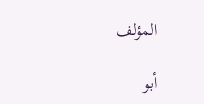المؤلف

أبو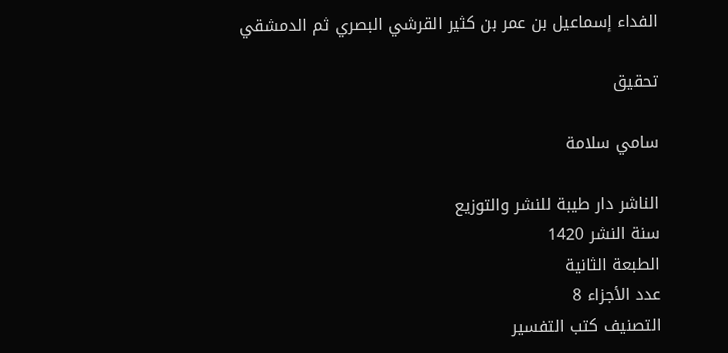الفداء إسماعيل بن عمر بن كثير القرشي البصري ثم الدمشقي

تحقيق

سامي سلامة

الناشر دار طيبة للنشر والتوزيع
سنة النشر 1420
الطبعة الثانية
عدد الأجزاء 8
التصنيف كتب التفسير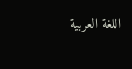اللغة العربية